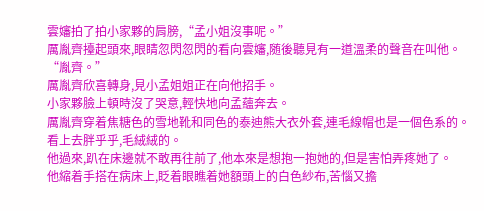雲嬸拍了拍小家夥的肩膀,“孟小姐沒事呢。”
厲胤齊擡起頭來,眼睛忽閃忽閃的看向雲嬸,随後聽見有一道溫柔的聲音在叫他。
“胤齊。”
厲胤齊欣喜轉身,見小孟姐姐正在向他招手。
小家夥臉上頓時沒了哭意,輕快地向孟蘊奔去。
厲胤齊穿着焦糖色的雪地靴和同色的泰迪熊大衣外套,連毛線帽也是一個色系的。
看上去胖乎乎,毛絨絨的。
他過來,趴在床邊就不敢再往前了,他本來是想抱一抱她的,但是害怕弄疼她了。
他縮着手搭在病床上,眨着眼瞧着她額頭上的白色紗布,苦惱又擔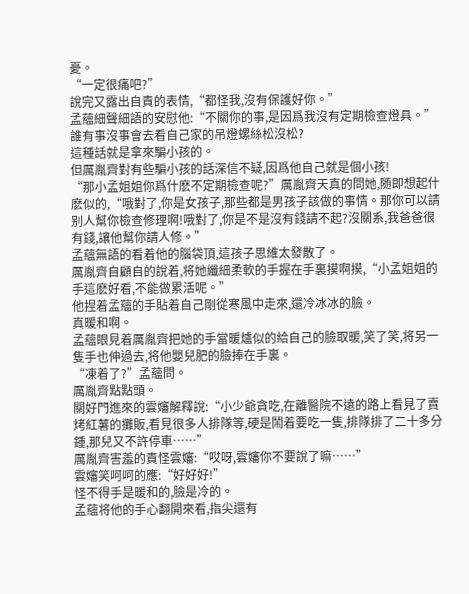憂。
“一定很痛吧?”
說完又露出自責的表情,“都怪我,沒有保護好你。”
孟蘊細聲細語的安慰他:“不關你的事,是因爲我沒有定期檢查燈具。”
誰有事沒事會去看自己家的吊燈螺絲松沒松?
這種話就是拿來騙小孩的。
但厲胤齊對有些騙小孩的話深信不疑,因爲他自己就是個小孩!
“那小孟姐姐你爲什麽不定期檢查呢?”厲胤齊天真的問她,随即想起什麽似的,“哦對了,你是女孩子,那些都是男孩子該做的事情。那你可以請别人幫你檢查修理啊!哦對了,你是不是沒有錢請不起?沒關系,我爸爸很有錢,讓他幫你請人修。”
孟蘊無語的看着他的腦袋頂,這孩子思維太發散了。
厲胤齊自顧自的說着,将她纖細柔軟的手握在手裏摸啊摸,“小孟姐姐的手這麽好看,不能做累活呢。”
他捏着孟蘊的手貼着自己剛從寒風中走來,還冷冰冰的臉。
真暖和啊。
孟蘊眼見着厲胤齊把她的手當暖爐似的給自己的臉取暖,笑了笑,将另一隻手也伸過去,将他嬰兒肥的臉捧在手裏。
“凍着了?”孟蘊問。
厲胤齊點點頭。
關好門進來的雲嬸解釋說:“小少爺貪吃,在離醫院不遠的路上看見了賣烤紅薯的攤販,看見很多人排隊等,硬是鬧着要吃一隻,排隊排了二十多分鍾,那兒又不許停車……”
厲胤齊害羞的責怪雲嬸:“哎呀,雲嬸你不要說了嘛……”
雲嬸笑呵呵的應:“好好好!”
怪不得手是暖和的,臉是冷的。
孟蘊将他的手心翻開來看,指尖還有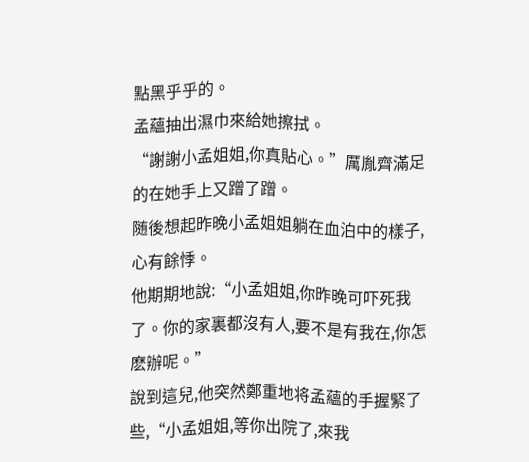點黑乎乎的。
孟蘊抽出濕巾來給她擦拭。
“謝謝小孟姐姐,你真貼心。”厲胤齊滿足的在她手上又蹭了蹭。
随後想起昨晚小孟姐姐躺在血泊中的樣子,心有餘悸。
他期期地說:“小孟姐姐,你昨晚可吓死我了。你的家裏都沒有人,要不是有我在,你怎麽辦呢。”
說到這兒,他突然鄭重地将孟蘊的手握緊了些,“小孟姐姐,等你出院了,來我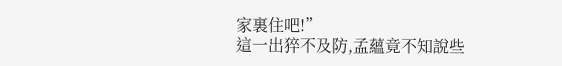家裏住吧!”
這一出猝不及防,孟蘊竟不知說些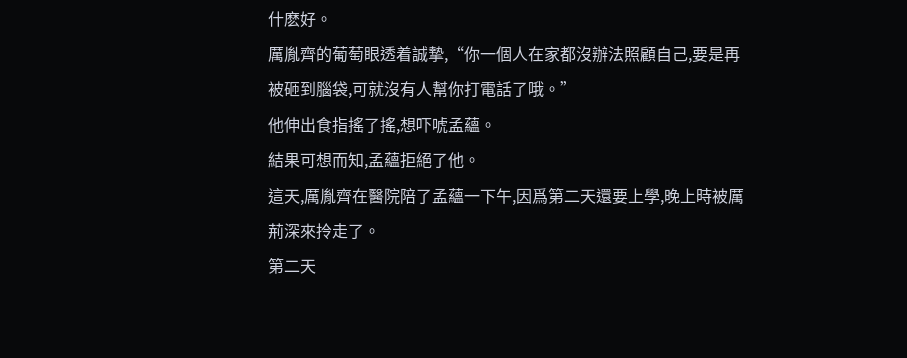什麽好。
厲胤齊的葡萄眼透着誠摯,“你一個人在家都沒辦法照顧自己,要是再被砸到腦袋,可就沒有人幫你打電話了哦。”
他伸出食指搖了搖,想吓唬孟蘊。
結果可想而知,孟蘊拒絕了他。
這天,厲胤齊在醫院陪了孟蘊一下午,因爲第二天還要上學,晚上時被厲荊深來拎走了。
第二天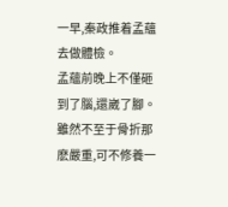一早,秦政推着孟蘊去做體檢。
孟蘊前晚上不僅砸到了腦,還崴了腳。
雖然不至于骨折那麽嚴重,可不修養一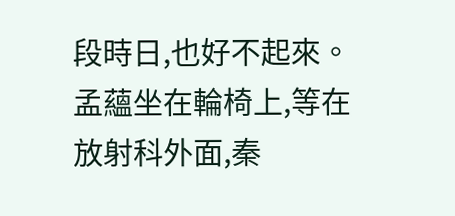段時日,也好不起來。
孟蘊坐在輪椅上,等在放射科外面,秦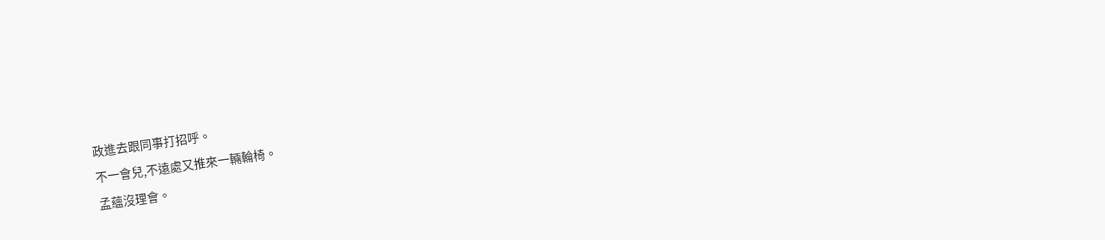政進去跟同事打招呼。
不一會兒,不遠處又推來一輛輪椅。
孟蘊沒理會。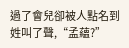過了會兒卻被人點名到姓叫了聲,“孟蘊?”